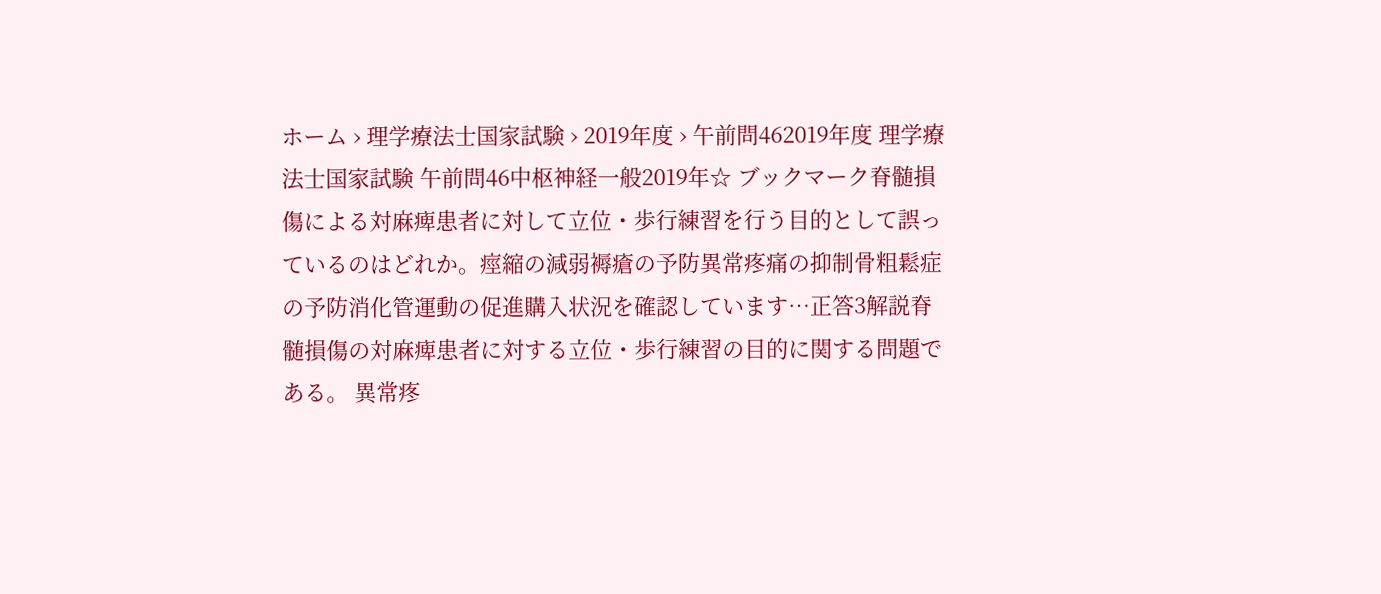ホーム › 理学療法士国家試験 › 2019年度 › 午前問462019年度 理学療法士国家試験 午前問46中枢神経一般2019年☆ ブックマーク脊髄損傷による対麻痺患者に対して立位・歩行練習を行う目的として誤っているのはどれか。痙縮の減弱褥瘡の予防異常疼痛の抑制骨粗鬆症の予防消化管運動の促進購入状況を確認しています…正答3解説脊髄損傷の対麻痺患者に対する立位・歩行練習の目的に関する問題である。 異常疼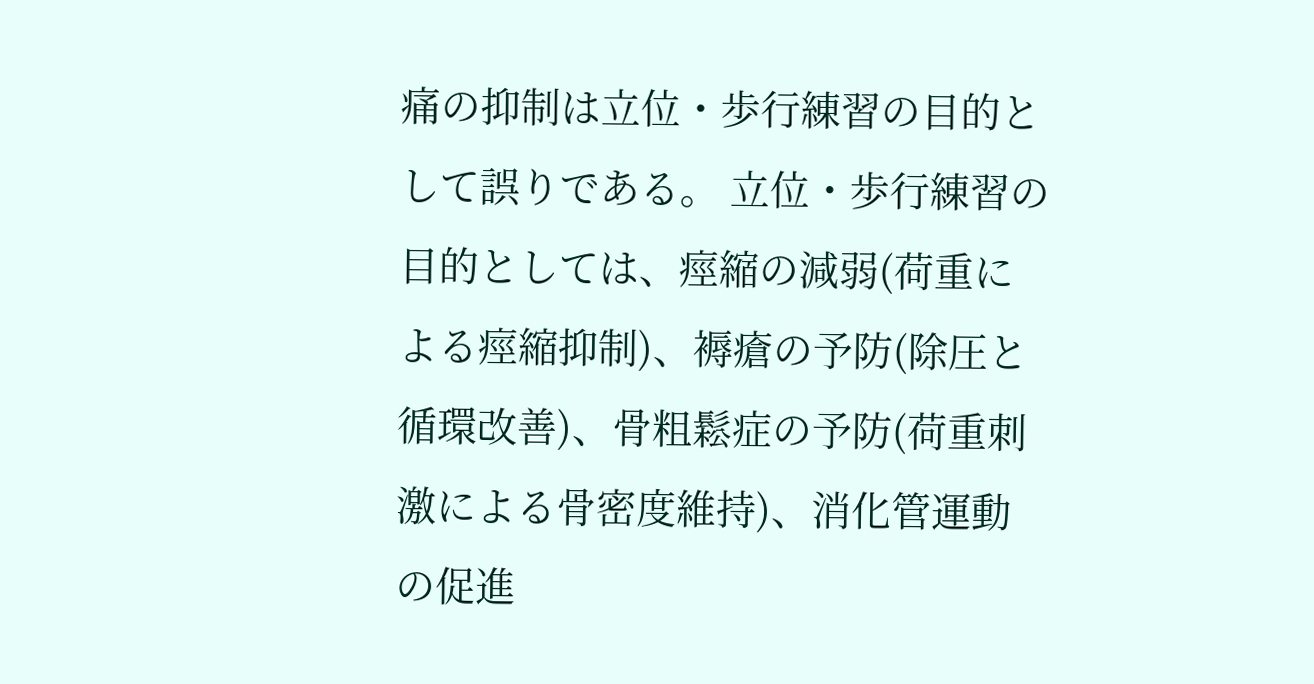痛の抑制は立位・歩行練習の目的として誤りである。 立位・歩行練習の目的としては、痙縮の減弱(荷重による痙縮抑制)、褥瘡の予防(除圧と循環改善)、骨粗鬆症の予防(荷重刺激による骨密度維持)、消化管運動の促進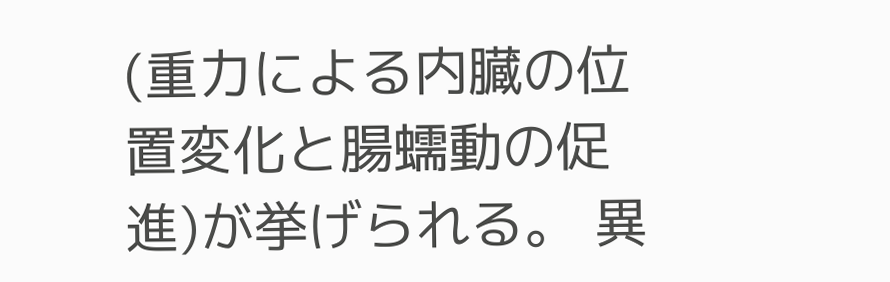(重力による内臓の位置変化と腸蠕動の促進)が挙げられる。 異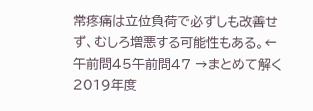常疼痛は立位負荷で必ずしも改善せず、むしろ増悪する可能性もある。← 午前問45午前問47 →まとめて解く2019年度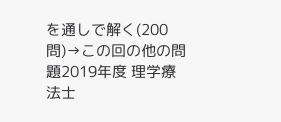を通しで解く(200問)→この回の他の問題2019年度 理学療法士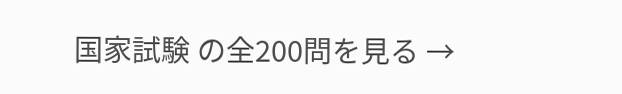国家試験 の全200問を見る →